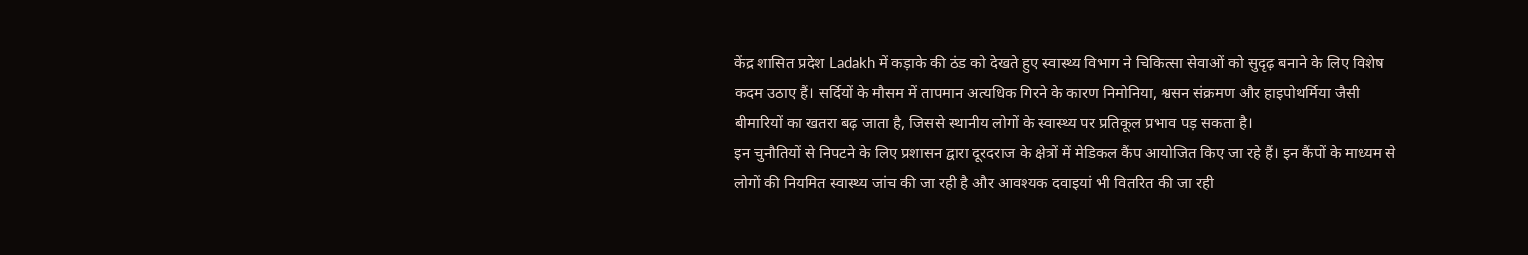केंद्र शासित प्रदेश Ladakh में कड़ाके की ठंड को देखते हुए स्वास्थ्य विभाग ने चिकित्सा सेवाओं को सुदृढ़ बनाने के लिए विशेष कदम उठाए हैं। सर्दियों के मौसम में तापमान अत्यधिक गिरने के कारण निमोनिया, श्वसन संक्रमण और हाइपोथर्मिया जैसी बीमारियों का खतरा बढ़ जाता है, जिससे स्थानीय लोगों के स्वास्थ्य पर प्रतिकूल प्रभाव पड़ सकता है।
इन चुनौतियों से निपटने के लिए प्रशासन द्वारा दूरदराज के क्षेत्रों में मेडिकल कैंप आयोजित किए जा रहे हैं। इन कैंपों के माध्यम से लोगों की नियमित स्वास्थ्य जांच की जा रही है और आवश्यक दवाइयां भी वितरित की जा रही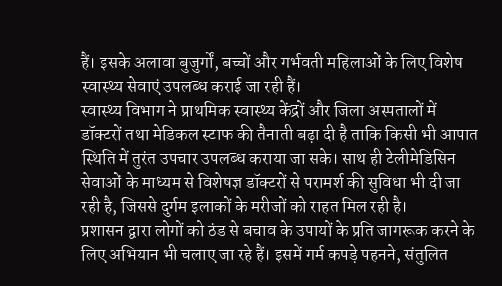हैं। इसके अलावा बुजुर्गों, बच्चों और गर्भवती महिलाओं के लिए विशेष स्वास्थ्य सेवाएं उपलब्ध कराई जा रही हैं।
स्वास्थ्य विभाग ने प्राथमिक स्वास्थ्य केंद्रों और जिला अस्पतालों में डॉक्टरों तथा मेडिकल स्टाफ की तैनाती बढ़ा दी है ताकि किसी भी आपात स्थिति में तुरंत उपचार उपलब्ध कराया जा सके। साथ ही टेलीमेडिसिन सेवाओं के माध्यम से विशेषज्ञ डॉक्टरों से परामर्श की सुविधा भी दी जा रही है, जिससे दुर्गम इलाकों के मरीजों को राहत मिल रही है।
प्रशासन द्वारा लोगों को ठंड से बचाव के उपायों के प्रति जागरूक करने के लिए अभियान भी चलाए जा रहे हैं। इसमें गर्म कपड़े पहनने, संतुलित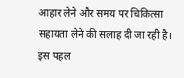आहार लेने और समय पर चिकित्सा सहायता लेने की सलाह दी जा रही है।
इस पहल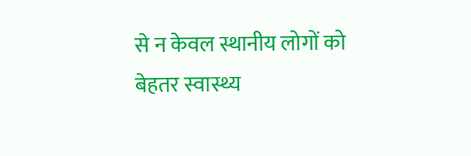से न केवल स्थानीय लोगों को बेहतर स्वास्थ्य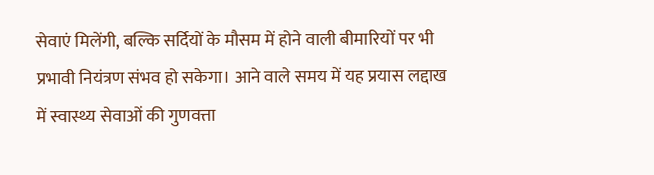सेवाएं मिलेंगी, बल्कि सर्दियों के मौसम में होने वाली बीमारियों पर भी प्रभावी नियंत्रण संभव हो सकेगा। आने वाले समय में यह प्रयास लद्दाख में स्वास्थ्य सेवाओं की गुणवत्ता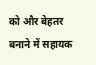को और बेहतर बनाने में सहायक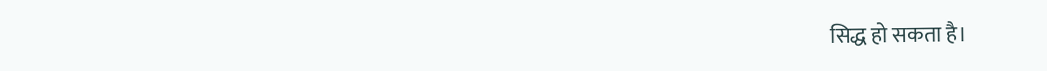सिद्ध हो सकता है।